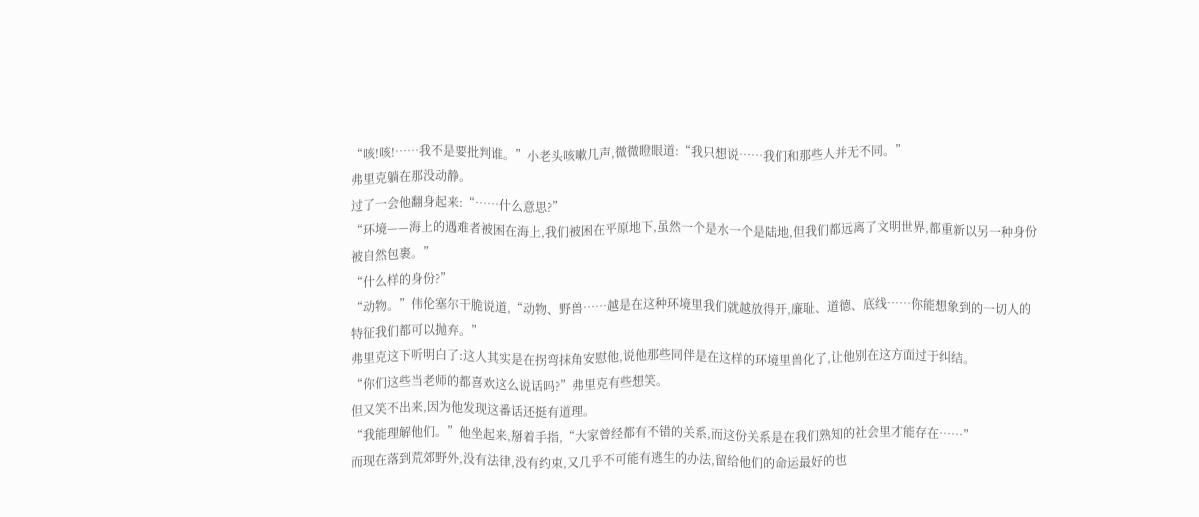“咳!咳!……我不是要批判谁。”小老头咳嗽几声,微微瞪眼道:“我只想说……我们和那些人并无不同。”
弗里克躺在那没动静。
过了一会他翻身起来:“……什么意思?”
“环境——海上的遇难者被困在海上,我们被困在平原地下,虽然一个是水一个是陆地,但我们都远离了文明世界,都重新以另一种身份被自然包裹。”
“什么样的身份?”
“动物。”伟伦塞尔干脆说道,“动物、野兽……越是在这种环境里我们就越放得开,廉耻、道德、底线……你能想象到的一切人的特征我们都可以抛弃。”
弗里克这下听明白了:这人其实是在拐弯抹角安慰他,说他那些同伴是在这样的环境里兽化了,让他别在这方面过于纠结。
“你们这些当老师的都喜欢这么说话吗?”弗里克有些想笑。
但又笑不出来,因为他发现这番话还挺有道理。
“我能理解他们。”他坐起来,掰着手指,“大家曾经都有不错的关系,而这份关系是在我们熟知的社会里才能存在……”
而现在落到荒郊野外,没有法律,没有约束,又几乎不可能有逃生的办法,留给他们的命运最好的也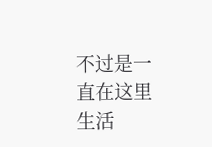不过是一直在这里生活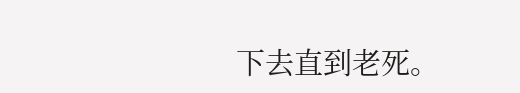下去直到老死。